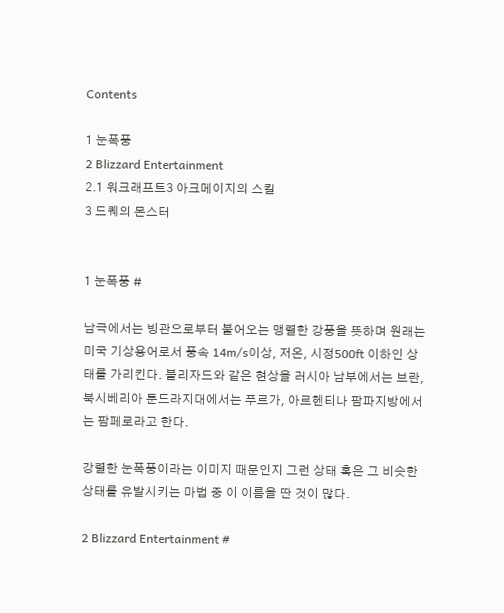Contents

1 눈폭풍
2 Blizzard Entertainment
2.1 워크래프트3 아크메이지의 스킬
3 드퀘의 몬스터


1 눈폭풍 #

남극에서는 빙관으로부터 불어오는 맹렬한 강풍을 뜻하며 원래는 미국 기상용어로서 풍속 14m/s이상, 저온, 시정500ft 이하인 상태를 가리킨다. 블리자드와 같은 현상을 러시아 남부에서는 브란, 북시베리아 툰드라지대에서는 푸르가, 아르헨티나 팜파지방에서는 팜페로라고 한다.

강렬한 눈폭풍이라는 이미지 때문인지 그런 상태 혹은 그 비슷한 상태를 유발시키는 마법 중 이 이름을 딴 것이 많다.

2 Blizzard Entertainment #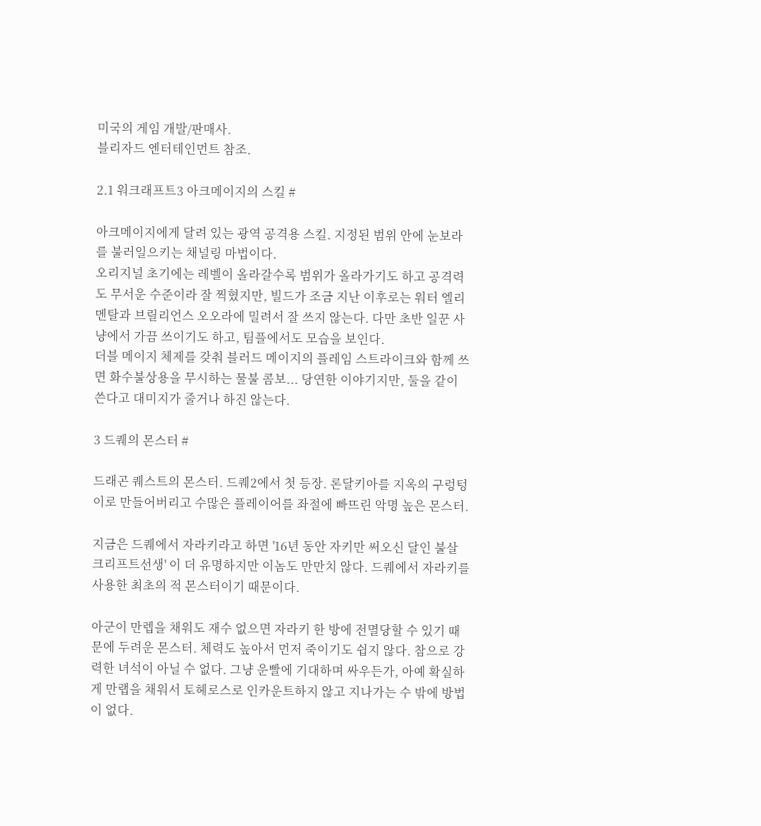미국의 게임 개발/판매사.
블리자드 엔터테인먼트 참조.

2.1 워크래프트3 아크메이지의 스킬 #

아크메이지에게 달려 있는 광역 공격용 스킬. 지정된 범위 안에 눈보라를 불러일으키는 채널링 마법이다.
오리지널 초기에는 레벨이 올라갈수록 범위가 올라가기도 하고 공격력도 무서운 수준이라 잘 찍혔지만, 빌드가 조금 지난 이후로는 워터 엘리멘탈과 브릴리언스 오오라에 밀려서 잘 쓰지 않는다. 다만 초반 일꾼 사냥에서 가끔 쓰이기도 하고, 팀플에서도 모습을 보인다.
더블 메이지 체제를 갖춰 블러드 메이지의 플레임 스트라이크와 함께 쓰면 화수불상용을 무시하는 물불 콤보... 당연한 이야기지만, 둘을 같이 쓴다고 대미지가 줄거나 하진 않는다.

3 드퀘의 몬스터 #

드래곤 퀘스트의 몬스터. 드퀘2에서 첫 등장. 론달키아를 지옥의 구렁텅이로 만들어버리고 수많은 플레이어를 좌절에 빠뜨린 악명 높은 몬스터.

지금은 드퀘에서 자라키라고 하면 '16년 동안 자키만 써오신 달인 불살 크리프트선생' 이 더 유명하지만 이놈도 만만치 않다. 드퀘에서 자라키를 사용한 최초의 적 몬스터이기 때문이다.

아군이 만렙을 채워도 재수 없으면 자라키 한 방에 전멸당할 수 있기 때문에 두려운 몬스터. 체력도 높아서 먼저 죽이기도 쉽지 않다. 참으로 강력한 녀석이 아닐 수 없다. 그냥 운빨에 기대하며 싸우든가, 아예 확실하게 만랩을 채워서 토헤로스로 인카운트하지 않고 지나가는 수 밖에 방법이 없다.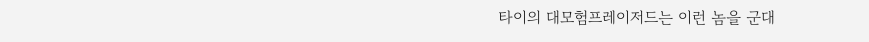타이의 대모험프레이저드는 이런 놈을 군대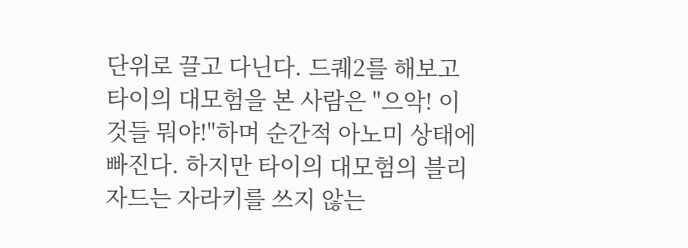단위로 끌고 다닌다. 드퀘2를 해보고 타이의 대모험을 본 사람은 "으악! 이것들 뭐야!"하며 순간적 아노미 상태에 빠진다. 하지만 타이의 대모험의 블리자드는 자라키를 쓰지 않는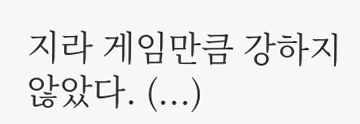지라 게임만큼 강하지 않았다. (...)